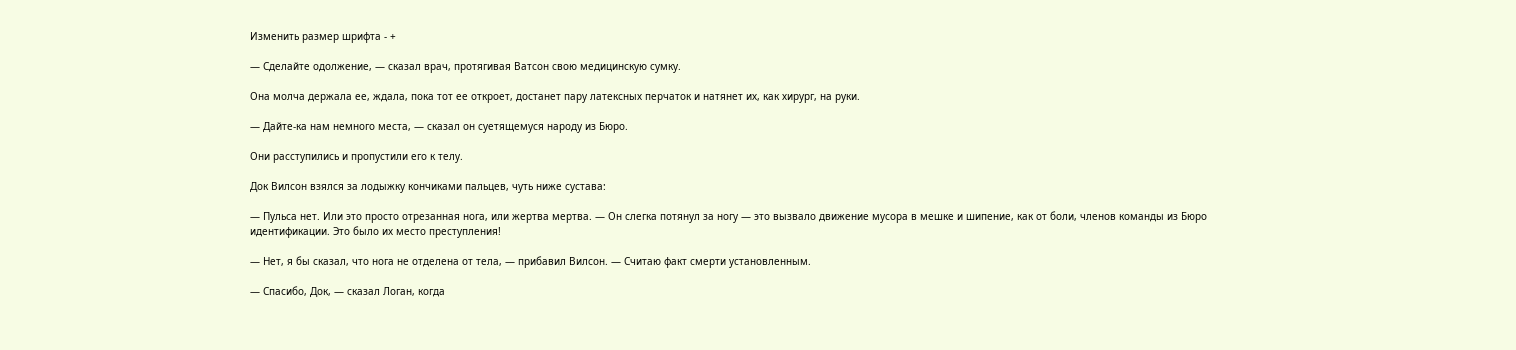Изменить размер шрифта - +

— Сделайте одолжение, — сказал врач, протягивая Ватсон свою медицинскую сумку.

Она молча держала ее, ждала, пока тот ее откроет, достанет пару латексных перчаток и натянет их, как хирург, на руки.

— Дайте-ка нам немного места, — сказал он суетящемуся народу из Бюро.

Они расступились и пропустили его к телу.

Док Вилсон взялся за лодыжку кончиками пальцев, чуть ниже сустава:

— Пульса нет. Или это просто отрезанная нога, или жертва мертва. — Он слегка потянул за ногу — это вызвало движение мусора в мешке и шипение, как от боли, членов команды из Бюро идентификации. Это было их место преступления!

— Нет, я бы сказал, что нога не отделена от тела, — прибавил Вилсон. — Считаю факт смерти установленным.

— Спасибо, Док, — сказал Логан, когда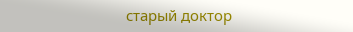старый доктор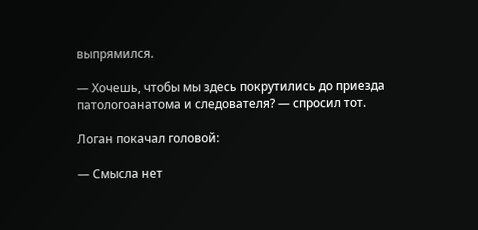выпрямился.

— Хочешь, чтобы мы здесь покрутились до приезда патологоанатома и следователя? — спросил тот.

Логан покачал головой:

— Смысла нет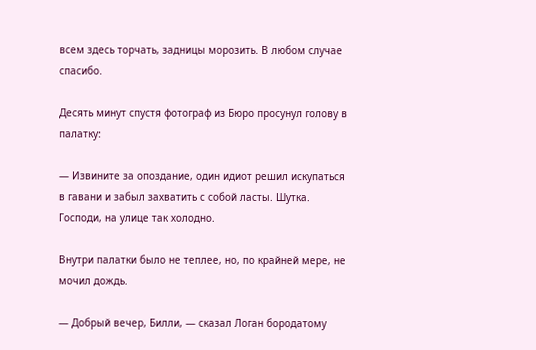всем здесь торчать, задницы морозить. В любом случае спасибо.

Десять минут спустя фотограф из Бюро просунул голову в палатку:

— Извините за опоздание, один идиот решил искупаться в гавани и забыл захватить с собой ласты. Шутка. Господи, на улице так холодно.

Внутри палатки было не теплее, но, по крайней мере, не мочил дождь.

— Добрый вечер, Билли, — сказал Логан бородатому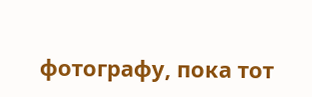фотографу, пока тот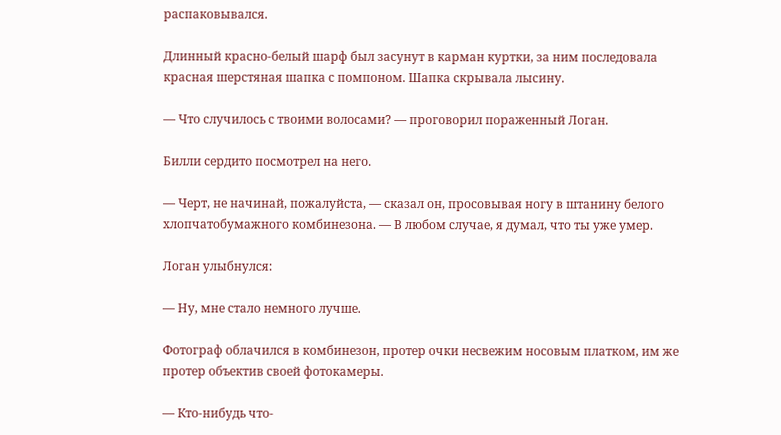распаковывался.

Длинный красно-белый шарф был засунут в карман куртки, за ним последовала красная шерстяная шапка с помпоном. Шапка скрывала лысину.

— Что случилось с твоими волосами? — проговорил пораженный Логан.

Билли сердито посмотрел на него.

— Черт, не начинай, пожалуйста, — сказал он, просовывая ногу в штанину белого хлопчатобумажного комбинезона. — В любом случае, я думал, что ты уже умер.

Логан улыбнулся:

— Ну, мне стало немного лучше.

Фотограф облачился в комбинезон, протер очки несвежим носовым платком, им же протер объектив своей фотокамеры.

— Кто-нибудь что-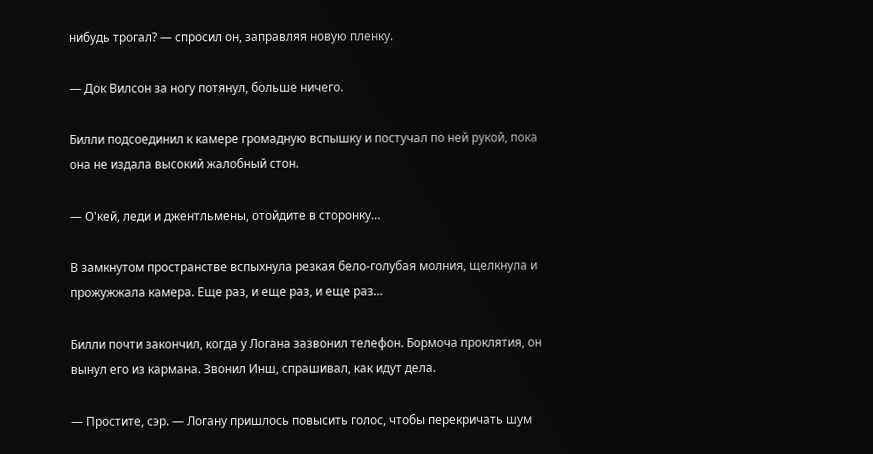нибудь трогал? — спросил он, заправляя новую пленку.

— Док Вилсон за ногу потянул, больше ничего.

Билли подсоединил к камере громадную вспышку и постучал по ней рукой, пока она не издала высокий жалобный стон.

— О'кей, леди и джентльмены, отойдите в сторонку…

В замкнутом пространстве вспыхнула резкая бело-голубая молния, щелкнула и прожужжала камера. Еще раз, и еще раз, и еще раз…

Билли почти закончил, когда у Логана зазвонил телефон. Бормоча проклятия, он вынул его из кармана. Звонил Инш, спрашивал, как идут дела.

— Простите, сэр. — Логану пришлось повысить голос, чтобы перекричать шум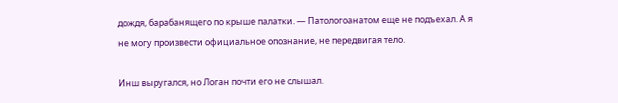дождя, барабанящего по крыше палатки. — Патологоанатом еще не подъехал. А я не могу произвести официальное опознание, не передвигая тело.

Инш выругался, но Логан почти его не слышал.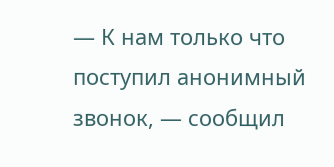— К нам только что поступил анонимный звонок, — сообщил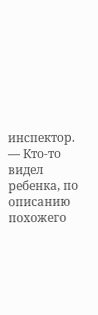инспектор. — Кто-то видел ребенка, по описанию похожего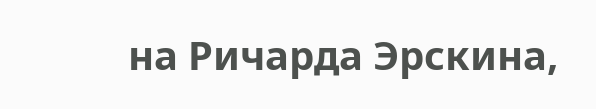на Ричарда Эрскина,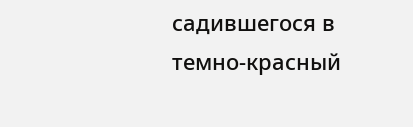садившегося в темно-красный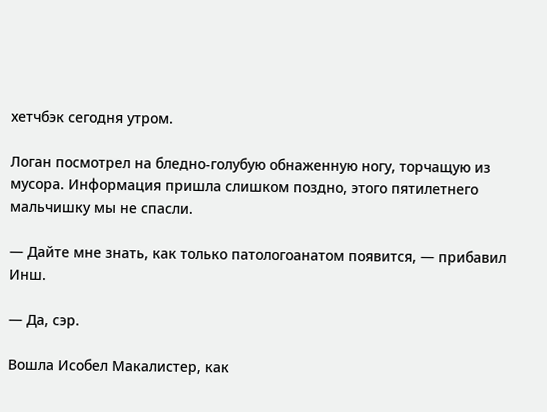хетчбэк сегодня утром.

Логан посмотрел на бледно-голубую обнаженную ногу, торчащую из мусора. Информация пришла слишком поздно, этого пятилетнего мальчишку мы не спасли.

— Дайте мне знать, как только патологоанатом появится, — прибавил Инш.

— Да, сэр.

Вошла Исобел Макалистер, как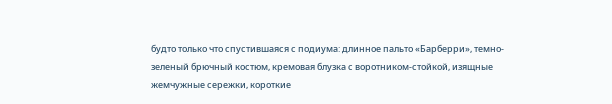будто только что спустившаяся с подиума: длинное пальто «Барберри», темно-зеленый брючный костюм, кремовая блузка с воротником-стойкой, изящные жемчужные сережки, короткие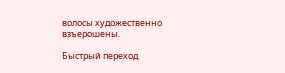волосы художественно взъерошены.

Быстрый переход